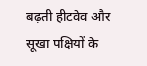बढ़ती हीटवेव और सूखा पक्षियों के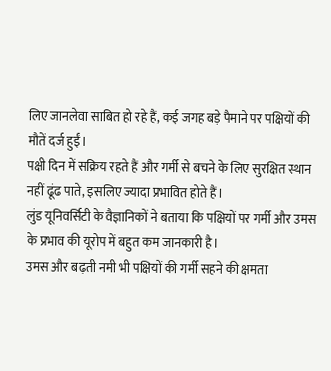लिए जानलेवा साबित हो रहे हैं, कई जगह बड़े पैमाने पर पक्षियों की मौतें दर्ज हुईं।
पक्षी दिन में सक्रिय रहते हैं और गर्मी से बचने के लिए सुरक्षित स्थान नहीं ढूंढ पाते, इसलिए ज्यादा प्रभावित होते हैं।
लुंड यूनिवर्सिटी के वैज्ञानिकों ने बताया कि पक्षियों पर गर्मी और उमस के प्रभाव की यूरोप में बहुत कम जानकारी है।
उमस और बढ़ती नमी भी पक्षियों की गर्मी सहने की क्षमता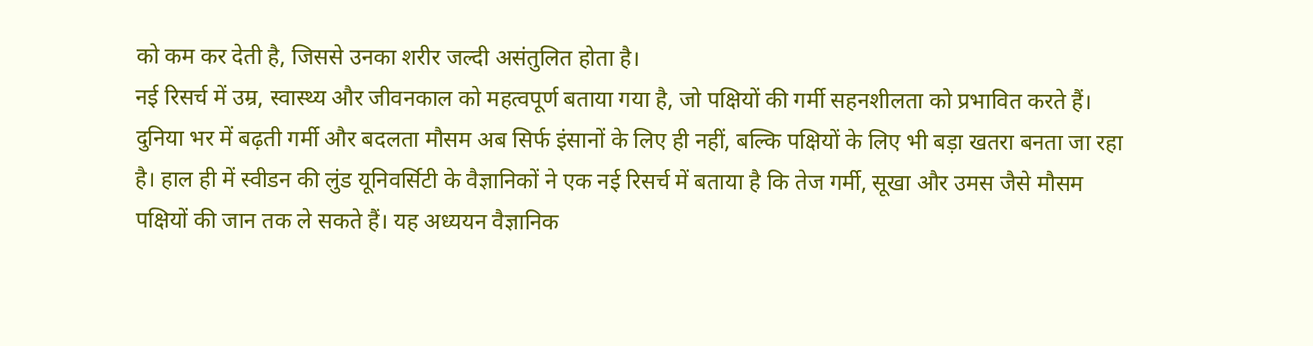को कम कर देती है, जिससे उनका शरीर जल्दी असंतुलित होता है।
नई रिसर्च में उम्र, स्वास्थ्य और जीवनकाल को महत्वपूर्ण बताया गया है, जो पक्षियों की गर्मी सहनशीलता को प्रभावित करते हैं।
दुनिया भर में बढ़ती गर्मी और बदलता मौसम अब सिर्फ इंसानों के लिए ही नहीं, बल्कि पक्षियों के लिए भी बड़ा खतरा बनता जा रहा है। हाल ही में स्वीडन की लुंड यूनिवर्सिटी के वैज्ञानिकों ने एक नई रिसर्च में बताया है कि तेज गर्मी, सूखा और उमस जैसे मौसम पक्षियों की जान तक ले सकते हैं। यह अध्ययन वैज्ञानिक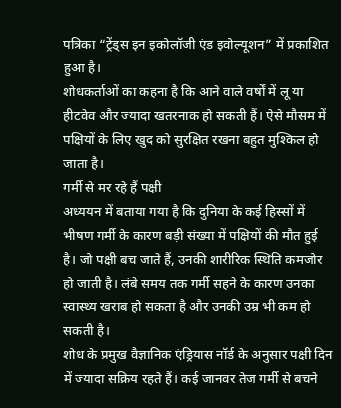पत्रिका “ट्रेंड्स इन इकोलॉजी एंड इवोल्यूशन” में प्रकाशित हुआ है।
शोधकर्ताओं का कहना है कि आने वाले वर्षों में लू या हीटवेव और ज्यादा खतरनाक हो सकती हैं। ऐसे मौसम में पक्षियों के लिए खुद को सुरक्षित रखना बहुत मुश्किल हो जाता है।
गर्मी से मर रहे हैं पक्षी
अध्ययन में बताया गया है कि दुनिया के कई हिस्सों में भीषण गर्मी के कारण बड़ी संख्या में पक्षियों की मौत हुई है। जो पक्षी बच जाते हैं, उनकी शारीरिक स्थिति कमजोर हो जाती है। लंबे समय तक गर्मी सहने के कारण उनका स्वास्थ्य खराब हो सकता है और उनकी उम्र भी कम हो सकती है।
शोध के प्रमुख वैज्ञानिक एंड्रियास नॉर्ड के अनुसार पक्षी दिन में ज्यादा सक्रिय रहते हैं। कई जानवर तेज गर्मी से बचने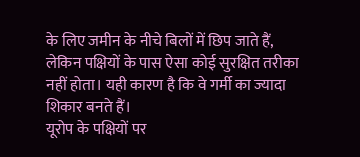के लिए जमीन के नीचे बिलों में छिप जाते हैं, लेकिन पक्षियों के पास ऐसा कोई सुरक्षित तरीका नहीं होता। यही कारण है कि वे गर्मी का ज्यादा शिकार बनते हैं।
यूरोप के पक्षियों पर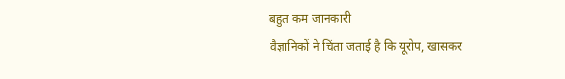बहुत कम जानकारी
वैज्ञानिकों ने चिंता जताई है कि यूरोप, खासकर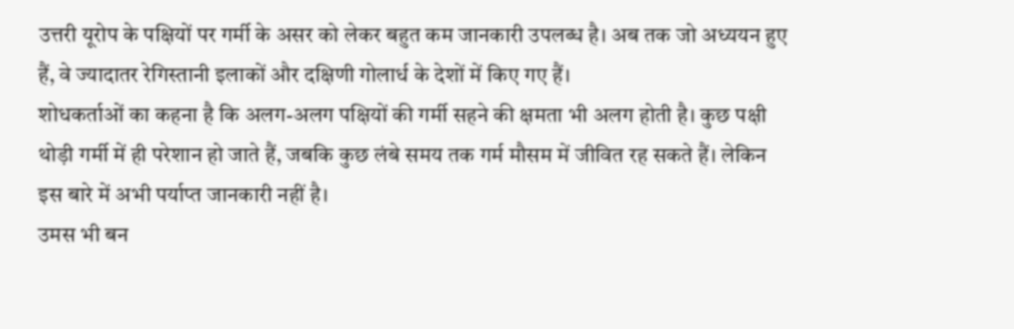उत्तरी यूरोप के पक्षियों पर गर्मी के असर को लेकर बहुत कम जानकारी उपलब्ध है। अब तक जो अध्ययन हुए हैं, वे ज्यादातर रेगिस्तानी इलाकों और दक्षिणी गोलार्ध के देशों में किए गए हैं।
शोधकर्ताओं का कहना है कि अलग-अलग पक्षियों की गर्मी सहने की क्षमता भी अलग होती है। कुछ पक्षी थोड़ी गर्मी में ही परेशान हो जाते हैं, जबकि कुछ लंबे समय तक गर्म मौसम में जीवित रह सकते हैं। लेकिन इस बारे में अभी पर्याप्त जानकारी नहीं है।
उमस भी बन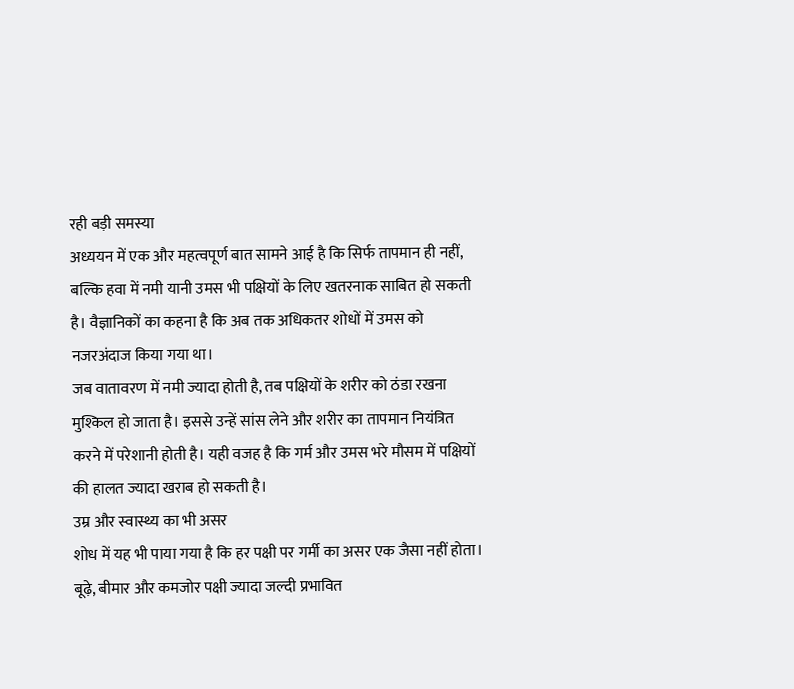रही बड़ी समस्या
अध्ययन में एक और महत्वपूर्ण बात सामने आई है कि सिर्फ तापमान ही नहीं, बल्कि हवा में नमी यानी उमस भी पक्षियों के लिए खतरनाक साबित हो सकती है। वैज्ञानिकों का कहना है कि अब तक अधिकतर शोधों में उमस को नजरअंदाज किया गया था।
जब वातावरण में नमी ज्यादा होती है, तब पक्षियों के शरीर को ठंडा रखना मुश्किल हो जाता है। इससे उन्हें सांस लेने और शरीर का तापमान नियंत्रित करने में परेशानी होती है। यही वजह है कि गर्म और उमस भरे मौसम में पक्षियों की हालत ज्यादा खराब हो सकती है।
उम्र और स्वास्थ्य का भी असर
शोध में यह भी पाया गया है कि हर पक्षी पर गर्मी का असर एक जैसा नहीं होता। बूढ़े, बीमार और कमजोर पक्षी ज्यादा जल्दी प्रभावित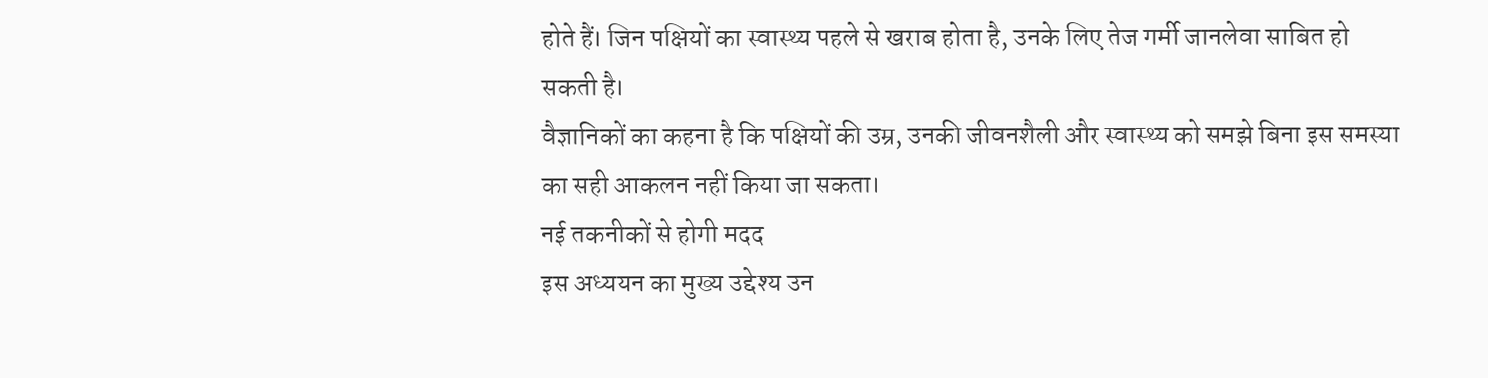होते हैं। जिन पक्षियों का स्वास्थ्य पहले से खराब होता है, उनके लिए तेज गर्मी जानलेवा साबित हो सकती है।
वैज्ञानिकों का कहना है कि पक्षियों की उम्र, उनकी जीवनशैली और स्वास्थ्य को समझे बिना इस समस्या का सही आकलन नहीं किया जा सकता।
नई तकनीकों से होगी मदद
इस अध्ययन का मुख्य उद्देश्य उन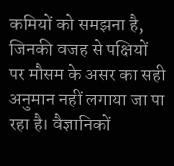कमियों को समझना है, जिनकी वजह से पक्षियों पर मौसम के असर का सही अनुमान नहीं लगाया जा पा रहा है। वैज्ञानिकों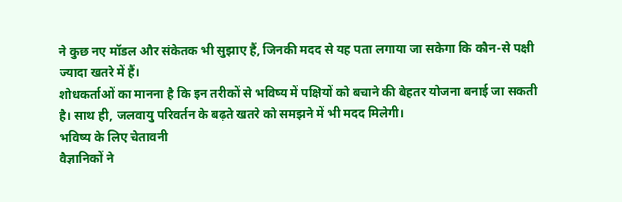ने कुछ नए मॉडल और संकेतक भी सुझाए हैं, जिनकी मदद से यह पता लगाया जा सकेगा कि कौन-से पक्षी ज्यादा खतरे में हैं।
शोधकर्ताओं का मानना है कि इन तरीकों से भविष्य में पक्षियों को बचाने की बेहतर योजना बनाई जा सकती है। साथ ही, जलवायु परिवर्तन के बढ़ते खतरे को समझने में भी मदद मिलेगी।
भविष्य के लिए चेतावनी
वैज्ञानिकों ने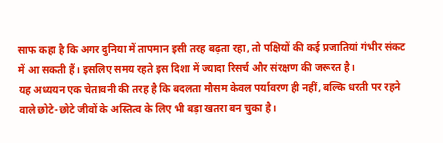साफ कहा है कि अगर दुनिया में तापमान इसी तरह बढ़ता रहा, तो पक्षियों की कई प्रजातियां गंभीर संकट में आ सकती हैं। इसलिए समय रहते इस दिशा में ज्यादा रिसर्च और संरक्षण की जरूरत है।
यह अध्ययन एक चेतावनी की तरह है कि बदलता मौसम केवल पर्यावरण ही नहीं, बल्कि धरती पर रहने वाले छोटे-छोटे जीवों के अस्तित्व के लिए भी बड़ा खतरा बन चुका है।